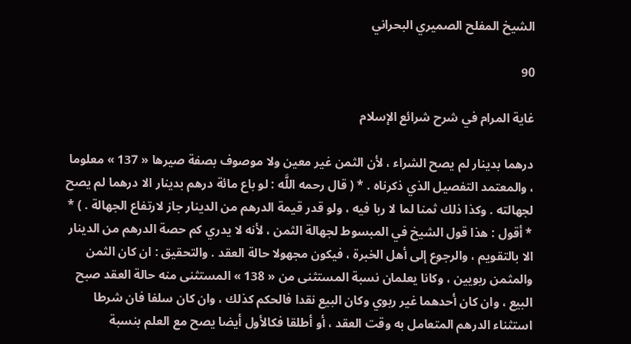الشيخ المفلح الصميري البحراني

90

غاية المرام في شرح شرائع الإسلام

درهما بدينار لم يصح الشراء ، لأن الثمن غير معين ولا موصوف بصفة صيرها « 137 » معلوما ، والمعتمد التفصيل الذي ذكرناه . * ( قال رحمه اللَّه : لو باع مائة درهم بدينار الا درهما لم يصح لجهالته . وكذا ذلك ثمنا لما لا ربا فيه ، ولو قدر قيمة الدرهم من الدينار جاز لارتفاع الجهالة . ) * * أقول : هذا قول الشيخ في المبسوط لجهالة الثمن ، لأنه لا يدري كم حصة الدرهم من الدينار الا بالتقويم ، والرجوع إلى أهل الخبرة ، فيكون مجهولا حالة العقد . والتحقيق : ان كان الثمن والمثمن ربويين ، وكانا يعلمان نسبة المستثنى من « 138 » المستثنى منه حالة العقد صبح البيع ، وان كان أحدهما غير ربوي وكان البيع نقدا فالحكم كذلك ، وان كان سلفا فان شرطا استثناء الدرهم المتعامل به وقت العقد ، أو أطلقا فكالأول أيضا يصح مع العلم بنسبة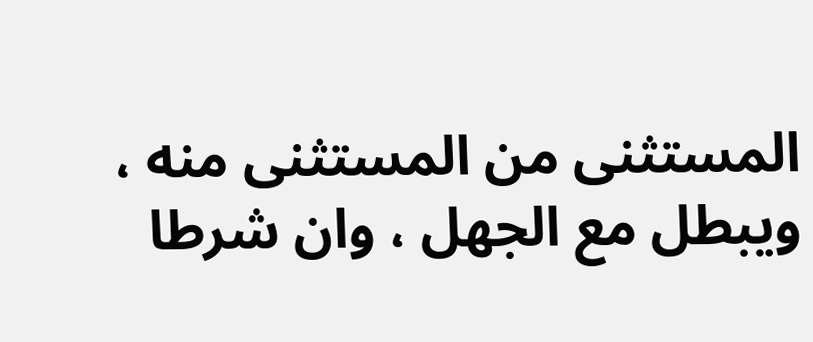المستثنى من المستثنى منه ، ويبطل مع الجهل ، وان شرطا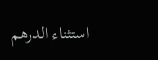استثناء الدرهم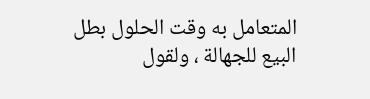المتعامل به وقت الحلول بطل البيع للجهالة ، ولقول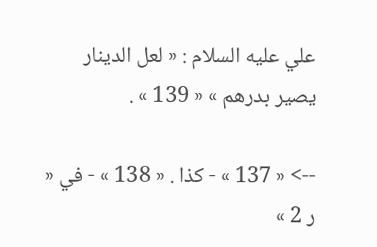علي عليه السلام : « لعل الدينار يصير بدرهم » « 139 » .

--> « 137 » - كذا . « 138 » - في « ر 2 »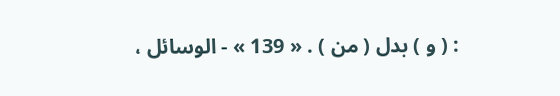: ( و ) بدل ( من ) . « 139 » - الوسائل ،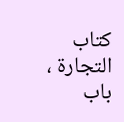كتاب التجارة ، باب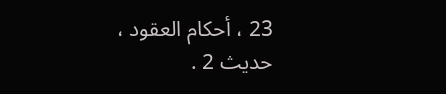23 ، أحكام العقود ، حديث 2 .